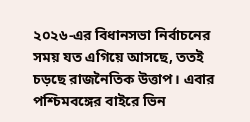২০২৬-এর বিধানসভা নির্বাচনের সময় যত এগিয়ে আসছে, ততই চড়ছে রাজনৈতিক উত্তাপ। এবার পশ্চিমবঙ্গের বাইরে ভিন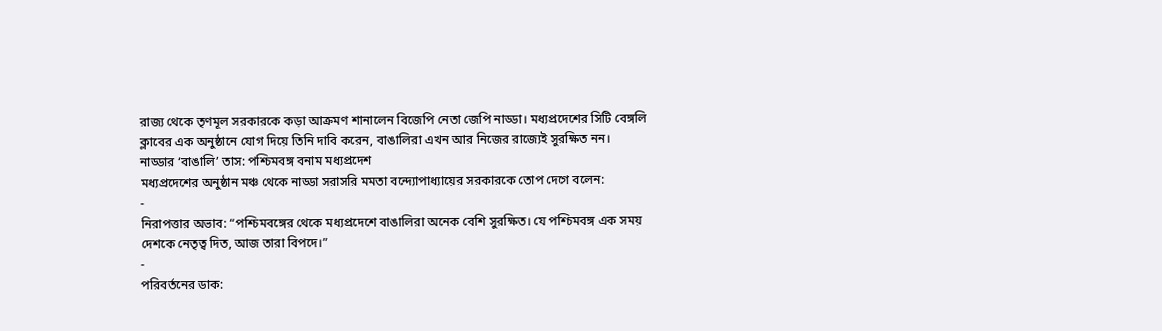রাজ্য থেকে তৃণমূল সরকারকে কড়া আক্রমণ শানালেন বিজেপি নেতা জেপি নাড্ডা। মধ্যপ্রদেশের সিটি বেঙ্গলি ক্লাবের এক অনুষ্ঠানে যোগ দিয়ে তিনি দাবি করেন, বাঙালিরা এখন আর নিজের রাজ্যেই সুরক্ষিত নন।
নাড্ডার ‘বাঙালি’ তাস: পশ্চিমবঙ্গ বনাম মধ্যপ্রদেশ
মধ্যপ্রদেশের অনুষ্ঠান মঞ্চ থেকে নাড্ডা সরাসরি মমতা বন্দ্যোপাধ্যায়ের সরকারকে তোপ দেগে বলেন:
-
নিরাপত্তার অভাব: “পশ্চিমবঙ্গের থেকে মধ্যপ্রদেশে বাঙালিরা অনেক বেশি সুরক্ষিত। যে পশ্চিমবঙ্গ এক সময় দেশকে নেতৃত্ব দিত, আজ তারা বিপদে।”
-
পরিবর্তনের ডাক: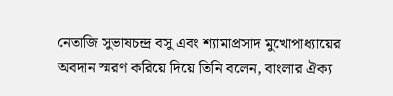নেতাজি সুভাষচন্দ্র বসু এবং শ্যামাপ্রসাদ মুখোপাধ্যায়ের অবদান স্মরণ করিয়ে দিয়ে তিনি বলেন, বাংলার ঐক্য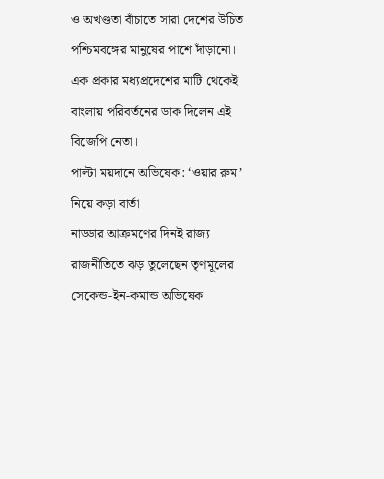ও অখণ্ডতা বাঁচাতে সারা দেশের উচিত পশ্চিমবঙ্গের মানুষের পাশে দাঁড়ানো। এক প্রকার মধ্যপ্রদেশের মাটি থেকেই বাংলায় পরিবর্তনের ডাক দিলেন এই বিজেপি নেতা।
পাল্টা ময়দানে অভিষেক: ‘ওয়ার রুম’ নিয়ে কড়া বার্তা
নাড্ডার আক্রমণের দিনই রাজ্য রাজনীতিতে ঝড় তুলেছেন তৃণমূলের সেকেন্ড-ইন-কমান্ড অভিষেক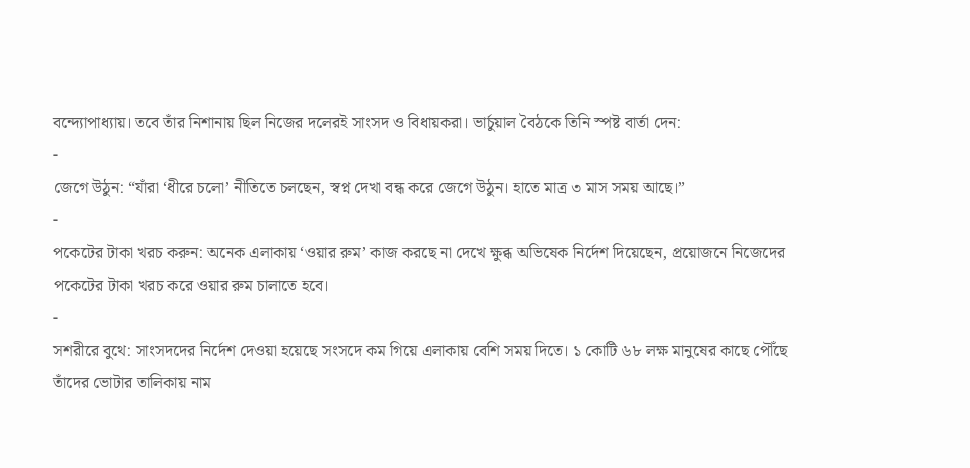বন্দ্যোপাধ্যায়। তবে তাঁর নিশানায় ছিল নিজের দলেরই সাংসদ ও বিধায়করা। ভার্চুয়াল বৈঠকে তিনি স্পষ্ট বার্তা দেন:
-
জেগে উঠুন: “যাঁরা ‘ধীরে চলো’ নীতিতে চলছেন, স্বপ্ন দেখা বন্ধ করে জেগে উঠুন। হাতে মাত্র ৩ মাস সময় আছে।”
-
পকেটের টাকা খরচ করুন: অনেক এলাকায় ‘ওয়ার রুম’ কাজ করছে না দেখে ক্ষুব্ধ অভিষেক নির্দেশ দিয়েছেন, প্রয়োজনে নিজেদের পকেটের টাকা খরচ করে ওয়ার রুম চালাতে হবে।
-
সশরীরে বুথে: সাংসদদের নির্দেশ দেওয়া হয়েছে সংসদে কম গিয়ে এলাকায় বেশি সময় দিতে। ১ কোটি ৬৮ লক্ষ মানুষের কাছে পৌঁছে তাঁদের ভোটার তালিকায় নাম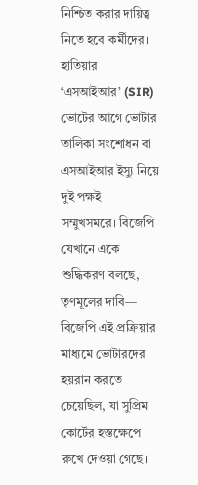নিশ্চিত করার দায়িত্ব নিতে হবে কর্মীদের।
হাতিয়ার ‘এসআইআর’ (SIR)
ভোটের আগে ভোটার তালিকা সংশোধন বা এসআইআর ইস্যু নিয়ে দুই পক্ষই সম্মুখসমরে। বিজেপি যেখানে একে শুদ্ধিকরণ বলছে, তৃণমূলের দাবি— বিজেপি এই প্রক্রিয়ার মাধ্যমে ভোটারদের হয়রান করতে চেয়েছিল, যা সুপ্রিম কোর্টের হস্তক্ষেপে রুখে দেওয়া গেছে।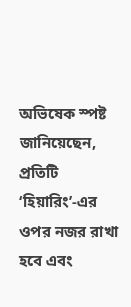অভিষেক স্পষ্ট জানিয়েছেন, প্রতিটি ‘হিয়ারিং’-এর ওপর নজর রাখা হবে এবং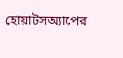হোয়াটসঅ্যাপের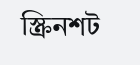স্ক্রিনশট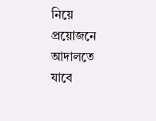নিয়ে প্রয়োজনে আদালতে যাবে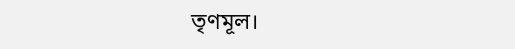তৃণমূল।